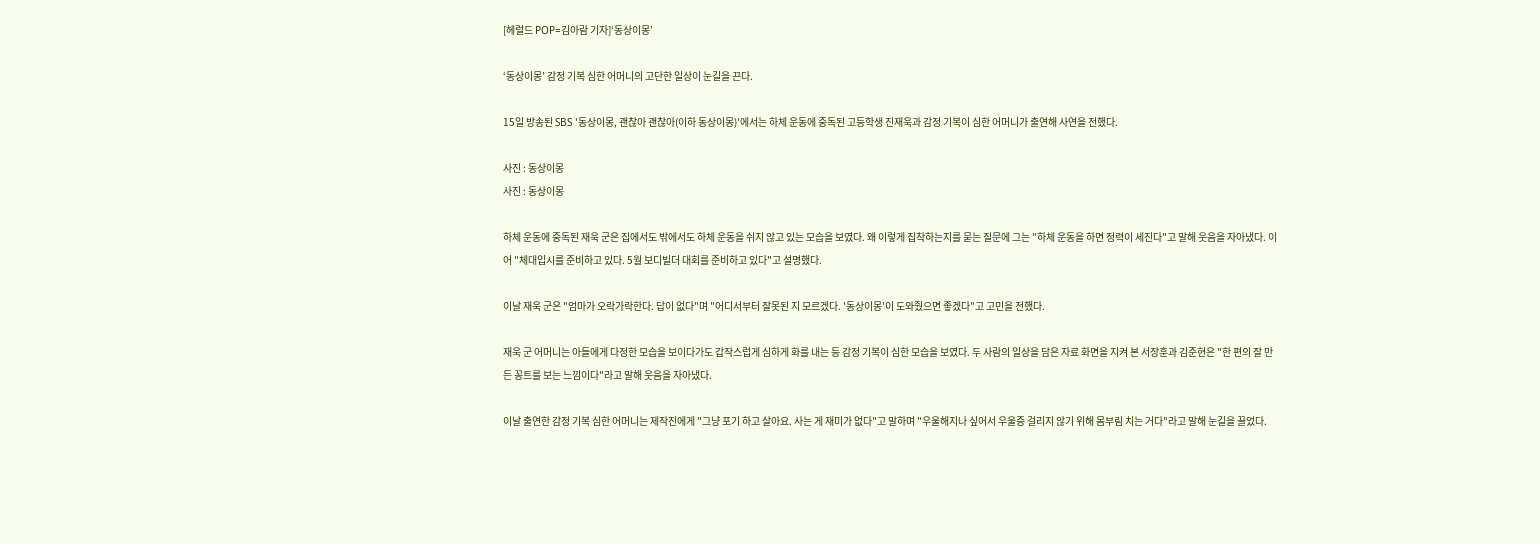[헤럴드 POP=김아람 기자]‘동상이몽’

‘동상이몽’ 감정 기복 심한 어머니의 고단한 일상이 눈길을 끈다.

15일 방송된 SBS '동상이몽, 괜찮아 괜찮아(이하 동상이몽)'에서는 하체 운동에 중독된 고등학생 진재욱과 감정 기복이 심한 어머니가 출연해 사연을 전했다.

사진 : 동상이몽
사진 : 동상이몽

하체 운동에 중독된 재욱 군은 집에서도 밖에서도 하체 운동을 쉬지 않고 있는 모습을 보였다. 왜 이렇게 집착하는지를 묻는 질문에 그는 "하체 운동을 하면 정력이 세진다"고 말해 웃음을 자아냈다. 이어 "체대입시를 준비하고 있다. 5월 보디빌더 대회를 준비하고 있다"고 설명했다.

이날 재욱 군은 "엄마가 오락가락한다. 답이 없다"며 "어디서부터 잘못된 지 모르겠다. '동상이몽'이 도와줬으면 좋겠다"고 고민을 전했다.

재욱 군 어머니는 아들에게 다정한 모습을 보이다가도 갑작스럽게 심하게 화를 내는 등 감정 기복이 심한 모습을 보였다. 두 사람의 일상을 담은 자료 화면을 지켜 본 서장훈과 김준현은 "한 편의 잘 만든 꽁트를 보는 느낌이다"라고 말해 웃음을 자아냈다.

이날 출연한 감정 기복 심한 어머니는 제작진에게 "그냥 포기 하고 살아요. 사는 게 재미가 없다"고 말하며 "우울해지나 싶어서 우울증 걸리지 않기 위해 몸부림 치는 거다"라고 말해 눈길을 끌었다.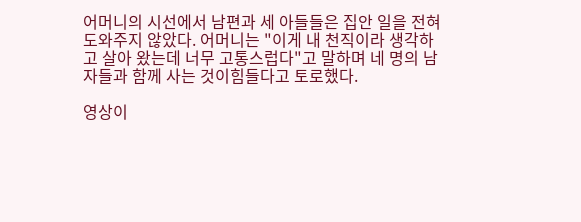어머니의 시선에서 남편과 세 아들들은 집안 일을 전혀 도와주지 않았다. 어머니는 "이게 내 천직이라 생각하고 살아 왔는데 너무 고통스럽다"고 말하며 네 명의 남자들과 함께 사는 것이힘들다고 토로했다.

영상이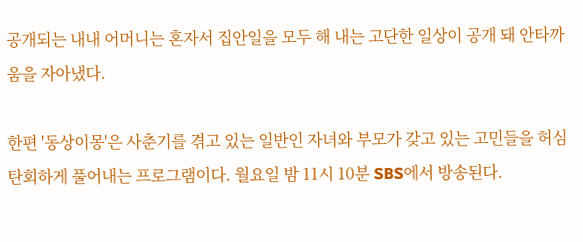공개되는 내내 어머니는 혼자서 집안일을 모두 해 내는 고단한 일상이 공개 돼 안타까움을 자아냈다.

한편 '동상이몽'은 사춘기를 겪고 있는 일반인 자녀와 부모가 갖고 있는 고민들을 허심탄회하게 풀어내는 프로그램이다. 월요일 밤 11시 10분 SBS에서 방송된다.